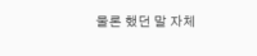물론 했던 말 자체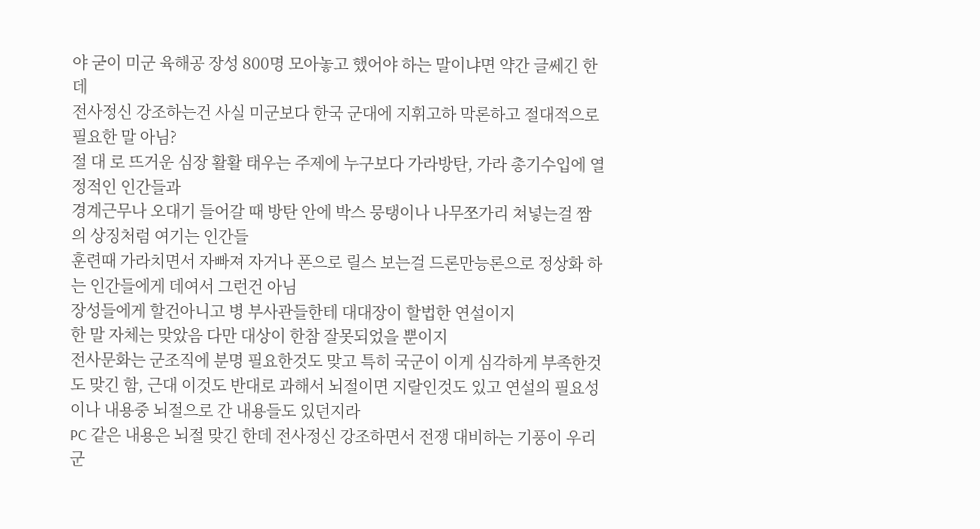야 굳이 미군 육해공 장성 800명 모아놓고 했어야 하는 말이냐면 약간 글쎄긴 한데
전사정신 강조하는건 사실 미군보다 한국 군대에 지휘고하 막론하고 절대적으로 필요한 말 아님?
절 대 로 뜨거운 심장 활활 태우는 주제에 누구보다 가라방탄, 가라 총기수입에 열정적인 인간들과
경계근무나 오대기 들어갈 때 방탄 안에 박스 뭉탱이나 나무쪼가리 쳐넣는걸 짬의 상징처럼 여기는 인간들
훈련때 가라치면서 자빠져 자거나 폰으로 릴스 보는걸 드론만능론으로 정상화 하는 인간들에게 데여서 그런건 아님
장성들에게 할건아니고 병 부사관들한테 대대장이 할법한 연설이지
한 말 자체는 맞았음 다만 대상이 한참 잘못되었을 뿐이지
전사문화는 군조직에 분명 필요한것도 맞고 특히 국군이 이게 심각하게 부족한것도 맞긴 함, 근대 이것도 반대로 과해서 뇌절이면 지랄인것도 있고 연설의 필요성이나 내용중 뇌절으로 간 내용들도 있던지라
PC 같은 내용은 뇌절 맞긴 한데 전사정신 강조하면서 전쟁 대비하는 기풍이 우리 군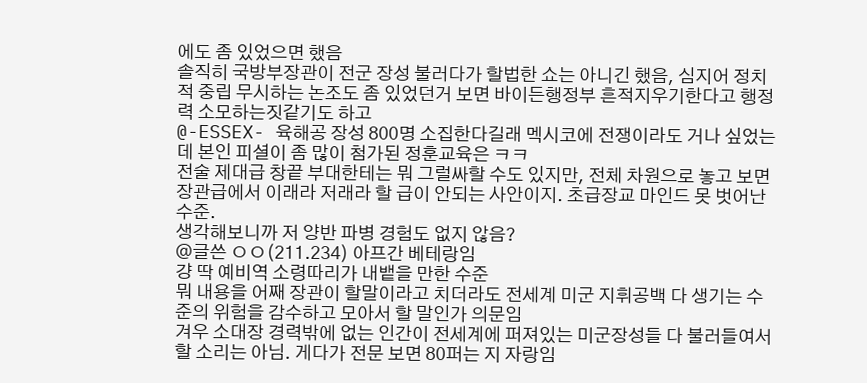에도 좀 있었으면 했음
솔직히 국방부장관이 전군 장성 불러다가 할법한 쇼는 아니긴 했음, 심지어 정치적 중립 무시하는 논조도 좀 있었던거 보면 바이든행정부 흔적지우기한다고 행정력 소모하는짓같기도 하고
@-ESSEX- 육해공 장성 800명 소집한다길래 멕시코에 전쟁이라도 거나 싶었는데 본인 피셜이 좀 많이 첨가된 정훈교육은 ㅋㅋ
전술 제대급 창끝 부대한테는 뭐 그럴싸할 수도 있지만, 전체 차원으로 놓고 보면 장관급에서 이래라 저래라 할 급이 안되는 사안이지. 초급장교 마인드 못 벗어난 수준.
생각해보니까 저 양반 파병 경험도 없지 않음?
@글쓴 ㅇㅇ(211.234) 아프간 베테랑임
걍 딱 예비역 소령따리가 내뱉을 만한 수준
뭐 내용을 어째 장관이 할말이라고 치더라도 전세계 미군 지휘공백 다 생기는 수준의 위험을 감수하고 모아서 할 말인가 의문임
겨우 소대장 경력밖에 없는 인간이 전세계에 퍼져있는 미군장성들 다 불러들여서 할 소리는 아님. 게다가 전문 보면 80퍼는 지 자랑임